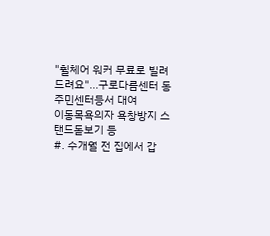"휠체어 워커 무료로 빌려드려요"...구로다름센터 동주민센터등서 대여
이동목욕의자 욕창방지 스탠드돋보기 등
#. 수개월 전 집에서 갑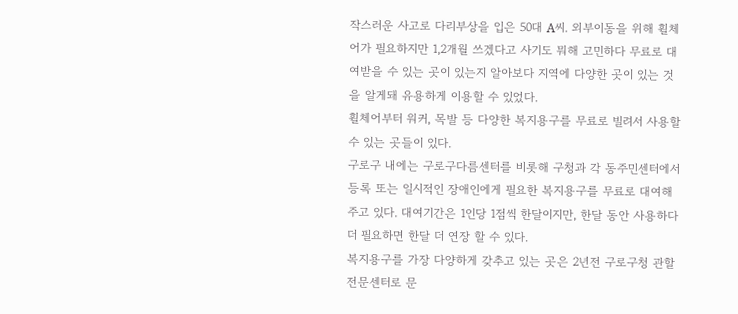작스러운 사고로 다리부상을 입은 50대 A씨. 외부이동을 위해 휠체어가 필요하지만 1,2개월 쓰겠다고 사기도 뭐해 고민하다 무료로 대여받을 수 있는 곳이 있는지 알아보다 지역에 다양한 곳이 있는 것을 알게돼 유용하게 이용할 수 있었다.
휠체어부터 워커, 목발 등 다양한 복지용구를 무료로 빌려서 사용할 수 있는 곳들이 있다.
구로구 내에는 구로구다름센터를 비롯해 구청과 각 동주민센터에서 등록 또는 일시적인 장애인에게 필요한 복지용구를 무료로 대여해주고 있다. 대여기간은 1인당 1점씩 한달이지만, 한달 동안 사용하다 더 필요하면 한달 더 연장 할 수 있다.
복지용구를 가장 다양하게 갖추고 있는 곳은 2년전 구로구청 관할 전문센터로 문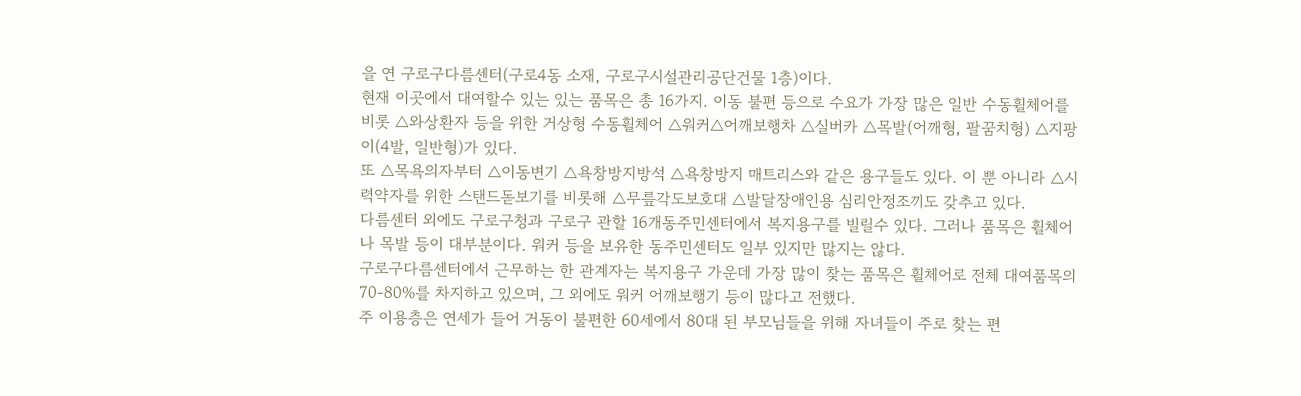을 연 구로구다름센터(구로4동 소재, 구로구시설관리공단건물 1층)이다.
현재 이곳에서 대여할수 있는 있는 품목은 총 16가지. 이동 불편 등으로 수요가 가장 많은 일반 수동휠체어를 비롯 △와상환자 등을 위한 거상형 수동휠체어 △워커△어깨보행차 △실버카 △목발(어깨형, 팔꿈치형) △지팡이(4발, 일반형)가 있다.
또 △목욕의자부터 △이동변기 △욕창방지방석 △욕창방지 매트리스와 같은 용구들도 있다. 이 뿐 아니라 △시력약자를 위한 스탠드돋보기를 비롯해 △무릎각도보호대 △발달장애인용 심리안정조끼도 갖추고 있다.
다름센터 외에도 구로구청과 구로구 관할 16개동주민센터에서 복지용구를 빌릴수 있다. 그러나 품목은 휠체어나 목발 등이 대부분이다. 워커 등을 보유한 동주민센터도 일부 있지만 많지는 않다.
구로구다름센터에서 근무하는 한 관계자는 복지용구 가운데 가장 많이 찾는 품목은 휠체어로 전체 대여품목의 70-80%를 차지하고 있으며, 그 외에도 워커 어깨보행기 등이 많다고 전했다.
주 이용층은 연세가 들어 거동이 불편한 60세에서 80대 된 부모님들을 위해 자녀들이 주로 찾는 편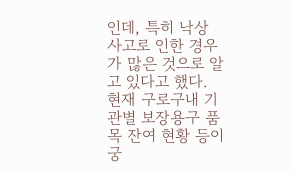인데, 특히 낙상 사고로 인한 경우가 많은 것으로 알고 있다고 했다.
현재 구로구내 기관별 보장용구 품목 잔여 현황 등이 궁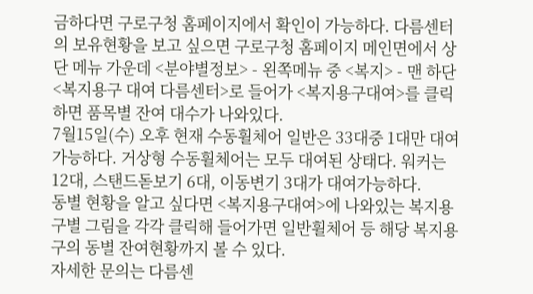금하다면 구로구청 홈페이지에서 확인이 가능하다. 다름센터의 보유현황을 보고 싶으면 구로구청 홈페이지 메인면에서 상단 메뉴 가운데 <분야별정보> - 왼쪽메뉴 중 <복지> - 맨 하단 <복지용구 대여 다름센터>로 들어가 <복지용구대여>를 클릭하면 품목별 잔여 대수가 나와있다.
7월15일(수) 오후 현재 수동휠체어 일반은 33대중 1대만 대여가능하다. 거상형 수동휠체어는 모두 대여된 상태다. 워커는 12대, 스탠드돋보기 6대, 이동변기 3대가 대여가능하다.
동별 현황을 알고 싶다면 <복지용구대여>에 나와있는 복지용구별 그림을 각각 클릭해 들어가면 일반휠체어 등 해당 복지용구의 동별 잔여현황까지 볼 수 있다.
자세한 문의는 다름센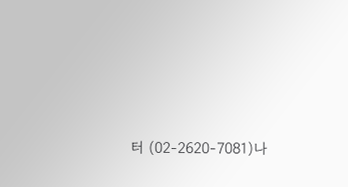터 (02-2620-7081)나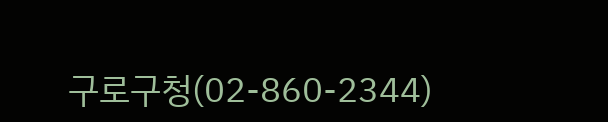구로구청(02-860-2344)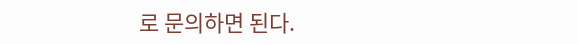로 문의하면 된다.